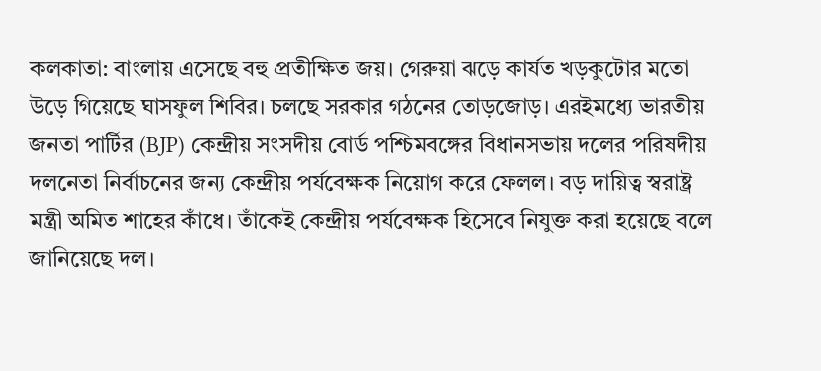কলকাতা: বাংলায় এসেছে বহু প্রতীক্ষিত জয়। গেরুয়া ঝড়ে কার্যত খড়কুটোর মতো উড়ে গিয়েছে ঘাসফুল শিবির। চলছে সরকার গঠনের তোড়জোড়। এরইমধ্যে ভারতীয় জনতা পার্টির (BJP) কেন্দ্রীয় সংসদীয় বোর্ড পশ্চিমবঙ্গের বিধানসভায় দলের পরিষদীয় দলনেতা নির্বাচনের জন্য কেন্দ্রীয় পর্যবেক্ষক নিয়োগ করে ফেলল। বড় দায়িত্ব স্বরাষ্ট্র মন্ত্রী অমিত শাহের কাঁধে। তাঁকেই কেন্দ্রীয় পর্যবেক্ষক হিসেবে নিযুক্ত করা হয়েছে বলে জানিয়েছে দল।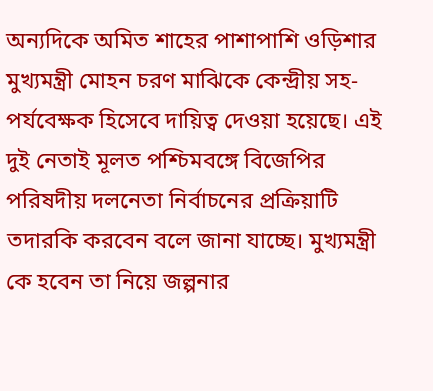অন্যদিকে অমিত শাহের পাশাপাশি ওড়িশার মুখ্যমন্ত্রী মোহন চরণ মাঝিকে কেন্দ্রীয় সহ-পর্যবেক্ষক হিসেবে দায়িত্ব দেওয়া হয়েছে। এই দুই নেতাই মূলত পশ্চিমবঙ্গে বিজেপির পরিষদীয় দলনেতা নির্বাচনের প্রক্রিয়াটি তদারকি করবেন বলে জানা যাচ্ছে। মুখ্যমন্ত্রী কে হবেন তা নিয়ে জল্পনার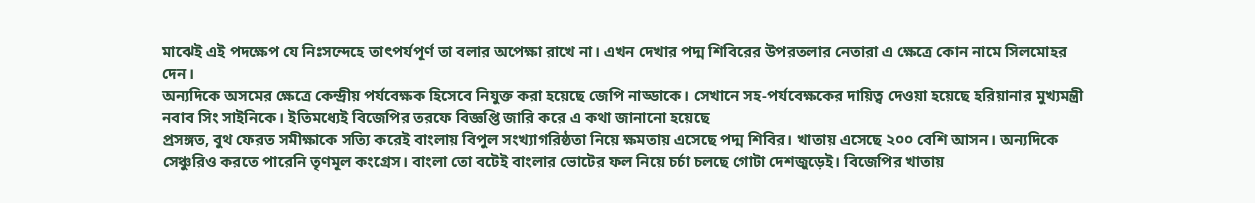মাঝেই এই পদক্ষেপ যে নিঃসন্দেহে তাৎপর্যপূর্ণ তা বলার অপেক্ষা রাখে না। এখন দেখার পদ্ম শিবিরের উপরতলার নেতারা এ ক্ষেত্রে কোন নামে সিলমোহর দেন।
অন্যদিকে অসমের ক্ষেত্রে কেন্দ্রীয় পর্যবেক্ষক হিসেবে নিযুক্ত করা হয়েছে জেপি নাড্ডাকে। সেখানে সহ-পর্যবেক্ষকের দায়িত্ব দেওয়া হয়েছে হরিয়ানার মুখ্যমন্ত্রী নবাব সিং সাইনিকে। ইতিমধ্যেই বিজেপির তরফে বিজ্ঞপ্তি জারি করে এ কথা জানানো হয়েছে
প্রসঙ্গত, বুথ ফেরত সমীক্ষাকে সত্যি করেই বাংলায় বিপুল সংখ্যাগরিষ্ঠতা নিয়ে ক্ষমতায় এসেছে পদ্ম শিবির। খাতায় এসেছে ২০০ বেশি আসন। অন্যদিকে সেঞ্চুরিও করতে পারেনি তৃণমূল কংগ্রেস। বাংলা তো বটেই বাংলার ভোটের ফল নিয়ে চর্চা চলছে গোটা দেশজুড়েই। বিজেপির খাতায়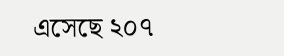এসেছে ২০৭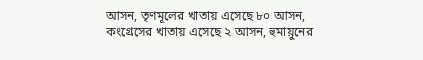আসন, তৃণমূলের খাতায় এসেছে ৮০ আসন, কংগ্রেসের খাতায় এসেছে ২ আসন, হুমায়ুনের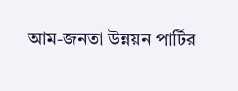আম-জনতা উন্নয়ন পার্টির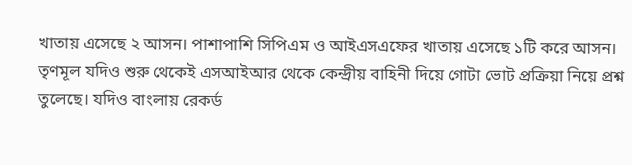খাতায় এসেছে ২ আসন। পাশাপাশি সিপিএম ও আইএসএফের খাতায় এসেছে ১টি করে আসন। তৃণমূল যদিও শুরু থেকেই এসআইআর থেকে কেন্দ্রীয় বাহিনী দিয়ে গোটা ভোট প্রক্রিয়া নিয়ে প্রশ্ন তুলেছে। যদিও বাংলায় রেকর্ড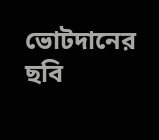ভোটদানের ছবি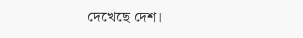দেখেছে দেশ।